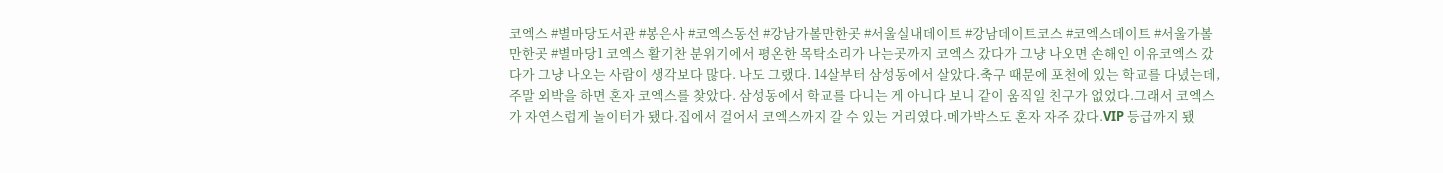코엑스 #별마당도서관 #봉은사 #코엑스동선 #강남가볼만한곳 #서울실내데이트 #강남데이트코스 #코엑스데이트 #서울가볼만한곳 #별마당1 코엑스 활기찬 분위기에서 평온한 목탁소리가 나는곳까지 코엑스 갔다가 그냥 나오면 손해인 이유코엑스 갔다가 그냥 나오는 사람이 생각보다 많다. 나도 그랬다. 14살부터 삼성동에서 살았다.축구 때문에 포천에 있는 학교를 다녔는데,주말 외박을 하면 혼자 코엑스를 찾았다. 삼성동에서 학교를 다니는 게 아니다 보니 같이 움직일 친구가 없었다.그래서 코엑스가 자연스럽게 놀이터가 됐다.집에서 걸어서 코엑스까지 갈 수 있는 거리였다.메가박스도 혼자 자주 갔다.VIP 등급까지 됐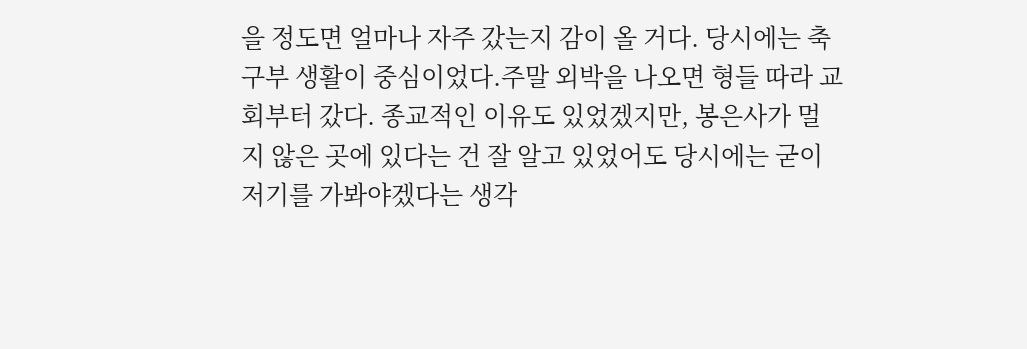을 정도면 얼마나 자주 갔는지 감이 올 거다. 당시에는 축구부 생활이 중심이었다.주말 외박을 나오면 형들 따라 교회부터 갔다. 종교적인 이유도 있었겠지만, 봉은사가 멀지 않은 곳에 있다는 건 잘 알고 있었어도 당시에는 굳이 저기를 가봐야겠다는 생각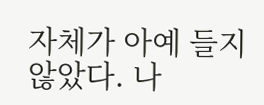자체가 아예 들지 않았다. 나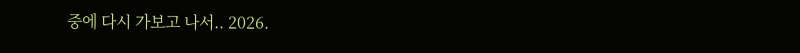중에 다시 가보고 나서.. 2026.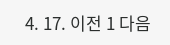4. 17. 이전 1 다음